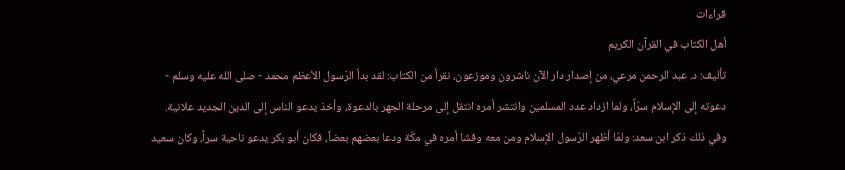قراءات
أهل الكتاب في القرآن الكريم
تأليف: د. عبد الرحمن مرعي، من إصدار دار الآن ناشرون وموزعون، نقرأ من الكتاب: لقد بدأ الرّسول الأعظم محمد - صلى الله عليه وسلم - دعوته إلى الإسلام سرّاً، ولما ازداد عدد المسلمين وانتشر أمره انتقل إلى مرحلة الجهر بالدعوة، وأخذ يدعو الناس إلى الدين الجديد علانية. وفي ذلك ذكر ابن سعد: ولمّا أظهر الرّسول الإسلام ومن معه وفشا أمره في مكّة ودعا بعضهم بعضاً، فكان أبو بكر يدعو ناحية سراً، وكان سعيد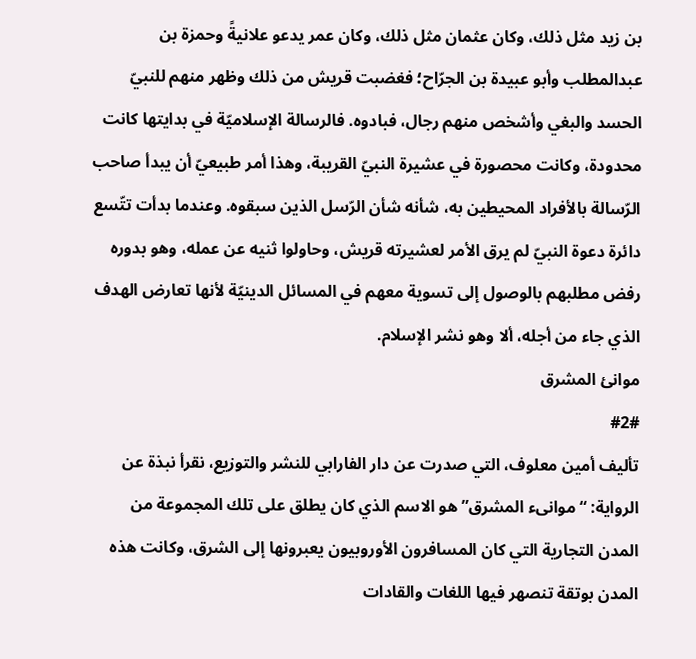بن زيد مثل ذلك، وكان عثمان مثل ذلك، وكان عمر يدعو علانيةً وحمزة بن عبدالمطلب وأبو عبيدة بن الجرّاح؛ فغضبت قريش من ذلك وظهر منهم للنبيّ الحسد والبغي وأشخص منهم رجال، فبادوه. فالرسالة الإسلاميّة في بدايتها كانت محدودة، وكانت محصورة في عشيرة النبيّ القريبة، وهذا أمر طبيعيّ أن يبدأ صاحب الرّسالة بالأفراد المحيطين به، شأنه شأن الرّسل الذين سبقوه. وعندما بدأت تتّسع دائرة دعوة النبيّ لم يرق الأمر لعشيرته قريش، وحاولوا ثنيه عن عمله، وهو بدوره رفض مطلبهم بالوصول إلى تسوية معهم في المسائل الدينيّة لأنها تعارض الهدف الذي جاء من أجله، ألا وهو نشر الإسلام.
موانئ المشرق
#2#
تأليف أمين معلوف، التي صدرت عن دار الفارابي للنشر والتوزيع، نقرأ نبذة عن الرواية: “موانىء المشرق” هو الاسم الذي كان يطلق على تلك المجموعة من المدن التجارية التي كان المسافرون الأوروبيون يعبرونها إلى الشرق، وكانت هذه المدن بوتقة تنصهر فيها اللغات والقادات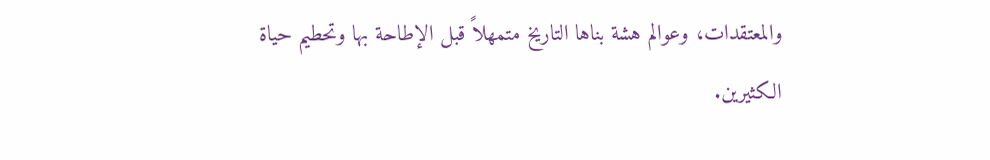والمعتقدات، وعوالم هشة بناها التاريخ متمهلاً قبل الإطاحة بها وتحطيم حياة الكثيرين.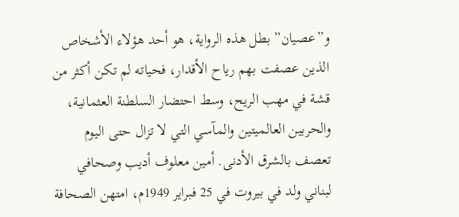و”عصيان” بطل هذه الرواية، هو أحد هؤلاء الأشخاص الذين عصفت بهم رياح الأقدار، فحياته لم تكن أكثر من قشة في مهب الريح، وسط احتضار السلطنة العثمانية، والحربين العالميتين والمآسي التي لا تزال حتى اليوم تعصف بالشرق الأدنى. أمين معلوف أديب وصحافي لبناني ولد في بيروت في 25 فبراير 1949م، امتهن الصحافة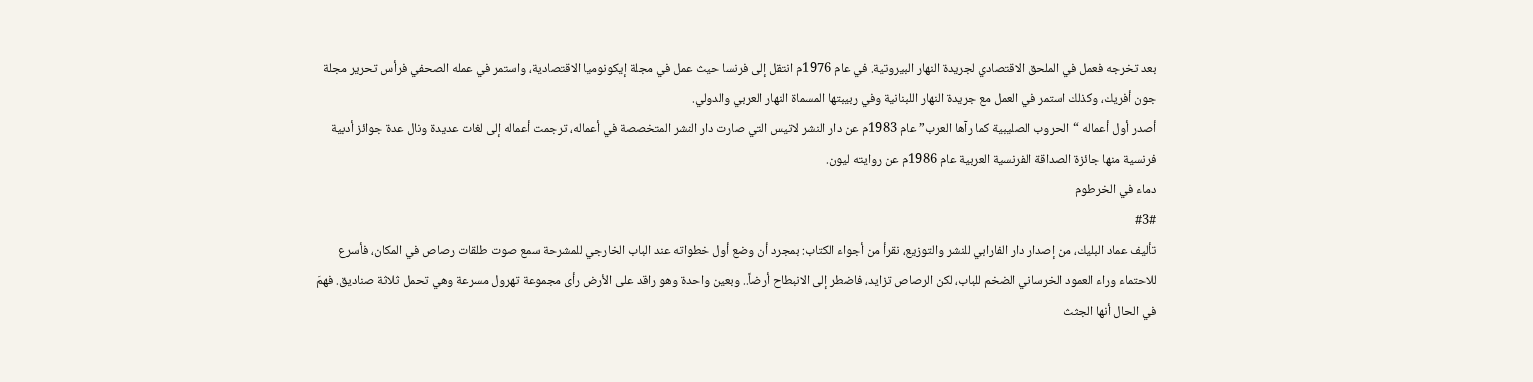بعد تخرجه فعمل في الملحق الاقتصادي لجريدة النهار البيروتية. في عام 1976م انتقل إلى فرنسا حيث عمل في مجلة إيكونوميا الاقتصادية، واستمر في عمله الصحفي فرأس تحرير مجلة جون أفريك، وكذلك استمر في العمل مع جريدة النهار اللبنانية وفي ربيبتها المسماة النهار العربي والدولي.
أصدر أول أعماله “الحروب الصليبية كما رآها العرب” عام 1983م عن دار النشر لاتيس التي صارت دار النشر المتخصصة في أعماله، ترجمت أعماله إلى لغات عديدة ونال عدة جوائز أدبية فرنسية منها جائزة الصداقة الفرنسية العربية عام 1986م عن روايته ليون.
دماء في الخرطوم
#3#
تأليف عماد البليك، من إصدار دار الفارابي للنشر والتوزيع، نقرأ من أجواء الكتاب: بمجرد أن وضع أول خطواته عند الباب الخارجي للمشرحة سمع صوت طلقات رصاص في المكان، فأسرع للاحتماء وراء العمود الخرساني الضخم للباب، لكن الرصاص تزايد، فاضطر إلى الانبطاح أرضاً.. وبعين واحدة وهو راقد على الأرض رأى مجموعة تهرول مسرعة وهي تحمل ثلاثة صناديق. فهمَ في الحال أنها الجثث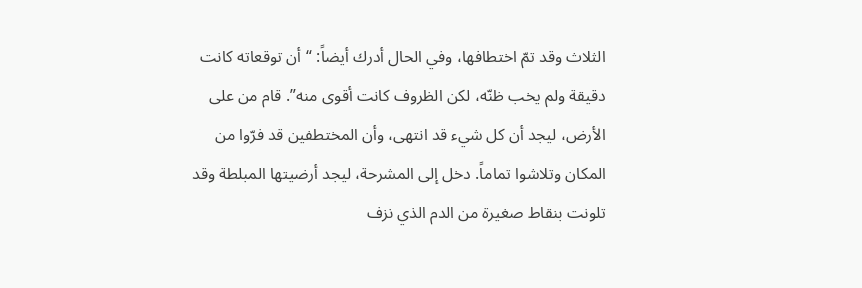الثلاث وقد تمّ اختطافها، وفي الحال أدرك أيضاً: “أن توقعاته كانت دقيقة ولم يخب ظنّه، لكن الظروف كانت أقوى منه”. قام من على الأرض، ليجد أن كل شيء قد انتهى، وأن المختطفين قد فرّوا من المكان وتلاشوا تماماً. دخل إلى المشرحة، ليجد أرضيتها المبلطة وقد تلونت بنقاط صغيرة من الدم الذي نزف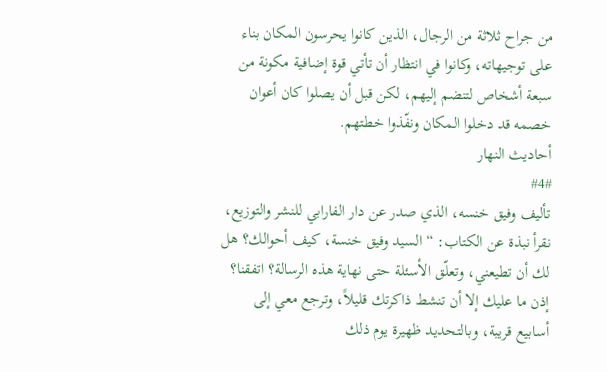من جراح ثلاثة من الرجال، الذين كانوا يحرسون المكان بناء على توجيهاته، وكانوا في انتظار أن تأتي قوة إضافية مكونة من سبعة أشخاص لتنضم إليهم، لكن قبل أن يصلوا كان أعوان خصمه قد دخلوا المكان ونفّذوا خطتهم.
أحاديث النهار
#4#
تأليف وفيق خنسه، الذي صدر عن دار الفارابي للنشر والتوزيع، نقرأ نبذة عن الكتاب: “السيد وفيق خنسة، كيف أحوالك؟ هل لك أن تطيعني، وتعلّق الأسئلة حتى نهاية هذه الرسالة؟ اتفقنا؟ إذن ما عليك إلا أن تنشط ذاكرتك قليلاً، وترجع معي إلى أسابيع قريبة، وبالتحديد ظهيرة يوم ذلك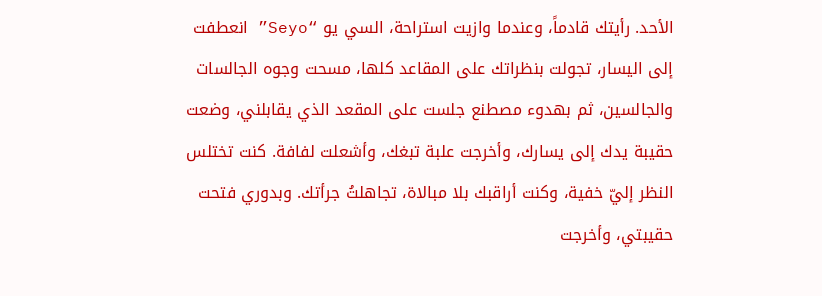الأحد. رأيتك قادماً، وعندما وازيت استراحة، السي يو “Seyo” انعطفت إلى اليسار، تجولت بنظراتك على المقاعد كلها، مسحت وجوه الجالسات والجالسين، ثم بهدوء مصطنع جلست على المقعد الذي يقابلني، وضعت حقيبة يدك إلى يسارك، وأخرجت علبة تبغك، وأشعلت لفافة. كنت تختلس النظر إليّ خفية، وكنت أراقبك بلا مبالاة، تجاهلتُ جرأتك. وبدوري فتحت حقيبتي، وأخرجت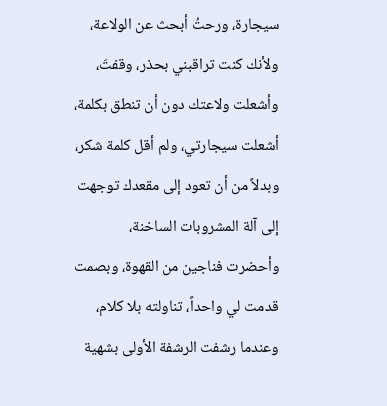سيجارة، ورحتُ أبحث عن الولاعة، ولأنك كنت تراقبني بحذر، وقفتَ، وأشعلت ولاعتك دون أن تنطق بكلمة، أشعلت سيجارتي، ولم أقل كلمة شكر، وبدلاً من أن تعود إلى مقعدك توجهت إلى آلة المشروبات الساخنة، وأحضرت فناجين من القهوة، وبصمت قدمت لي واحداً، تناولته بلا كلام، وعندما رشفت الرشفة الأولى بشهية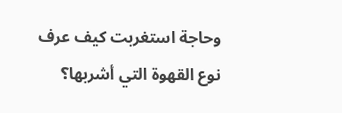وحاجة استغربت كيف عرف نوع القهوة التي أشربها؟